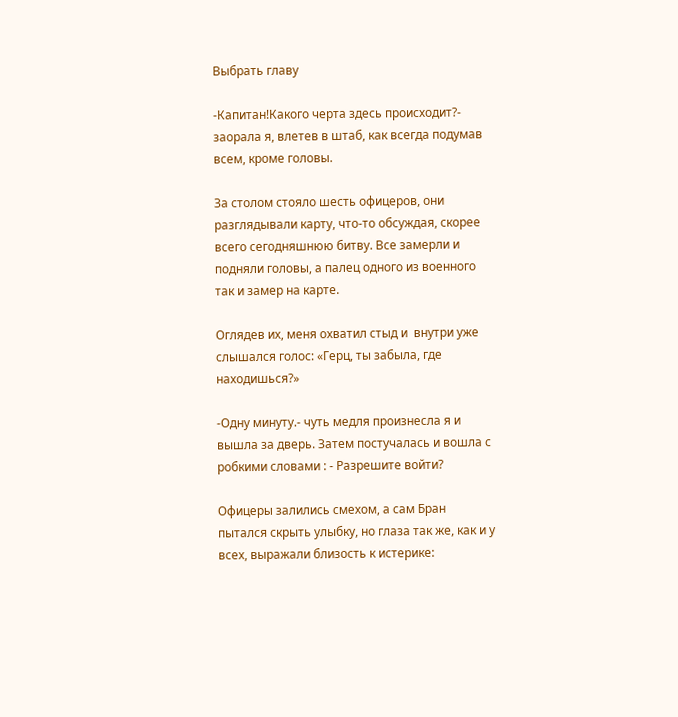Выбрать главу

-Капитан!Какого черта здесь происходит?- заорала я, влетев в штаб, как всегда подумав всем, кроме головы.

За столом стояло шесть офицеров, они разглядывали карту, что-то обсуждая, скорее всего сегодняшнюю битву. Все замерли и подняли головы, а палец одного из военного так и замер на карте.

Оглядев их, меня охватил стыд и  внутри уже слышался голос: «Герц, ты забыла, где находишься?»

-Одну минуту.- чуть медля произнесла я и вышла за дверь. Затем постучалась и вошла с робкими словами : - Разрешите войти?

Офицеры залились смехом, а сам Бран пытался скрыть улыбку, но глаза так же, как и у всех, выражали близость к истерике: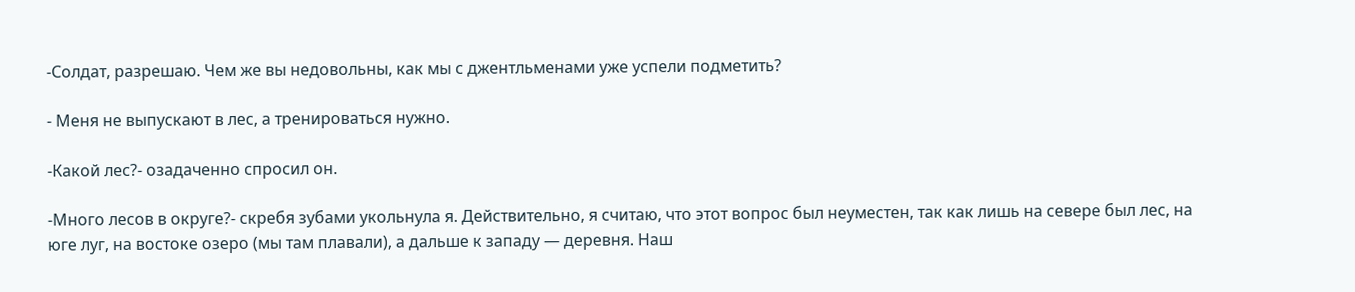-Солдат, разрешаю. Чем же вы недовольны, как мы с джентльменами уже успели подметить?

- Меня не выпускают в лес, а тренироваться нужно.

-Какой лес?- озадаченно спросил он.

-Много лесов в округе?- скребя зубами укольнула я. Действительно, я считаю, что этот вопрос был неуместен, так как лишь на севере был лес, на юге луг, на востоке озеро (мы там плавали), а дальше к западу — деревня. Наш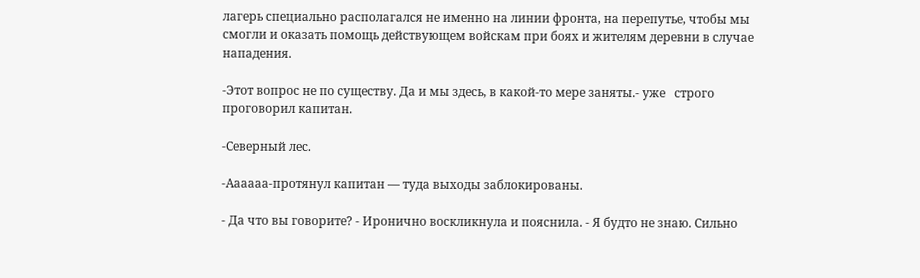лагерь специально располагался не именно на линии фронта, на перепутье, чтобы мы смогли и оказать помощь действующем войскам при боях и жителям деревни в случае нападения.

-Этот вопрос не по существу. Да и мы здесь, в какой-то мере заняты.- уже   строго проговорил капитан.

-Северный лес.

-Аааааа-протянул капитан — туда выходы заблокированы.

- Да что вы говорите? - Иронично воскликнула и пояснила. - Я будто не знаю. Сильно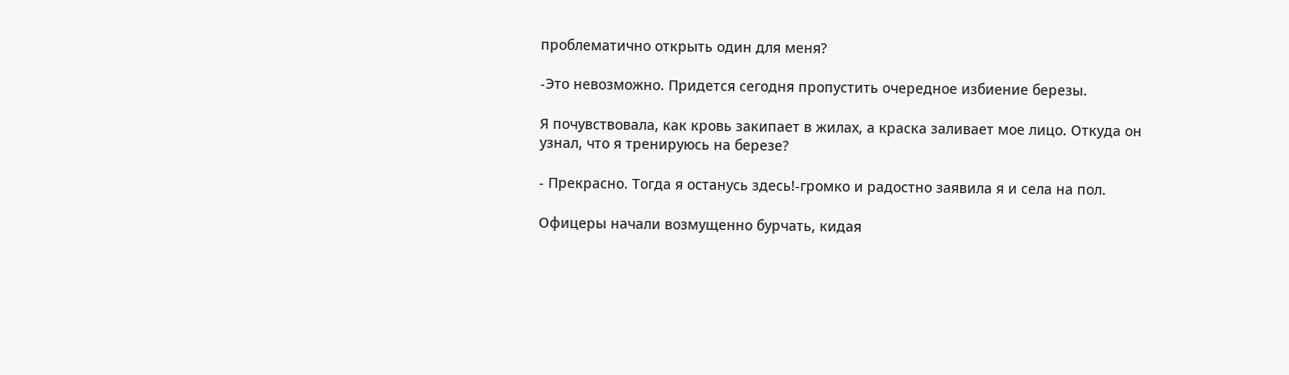проблематично открыть один для меня?

-Это невозможно. Придется сегодня пропустить очередное избиение березы.

Я почувствовала, как кровь закипает в жилах, а краска заливает мое лицо. Откуда он узнал, что я тренируюсь на березе?

- Прекрасно. Тогда я останусь здесь!-громко и радостно заявила я и села на пол.

Офицеры начали возмущенно бурчать, кидая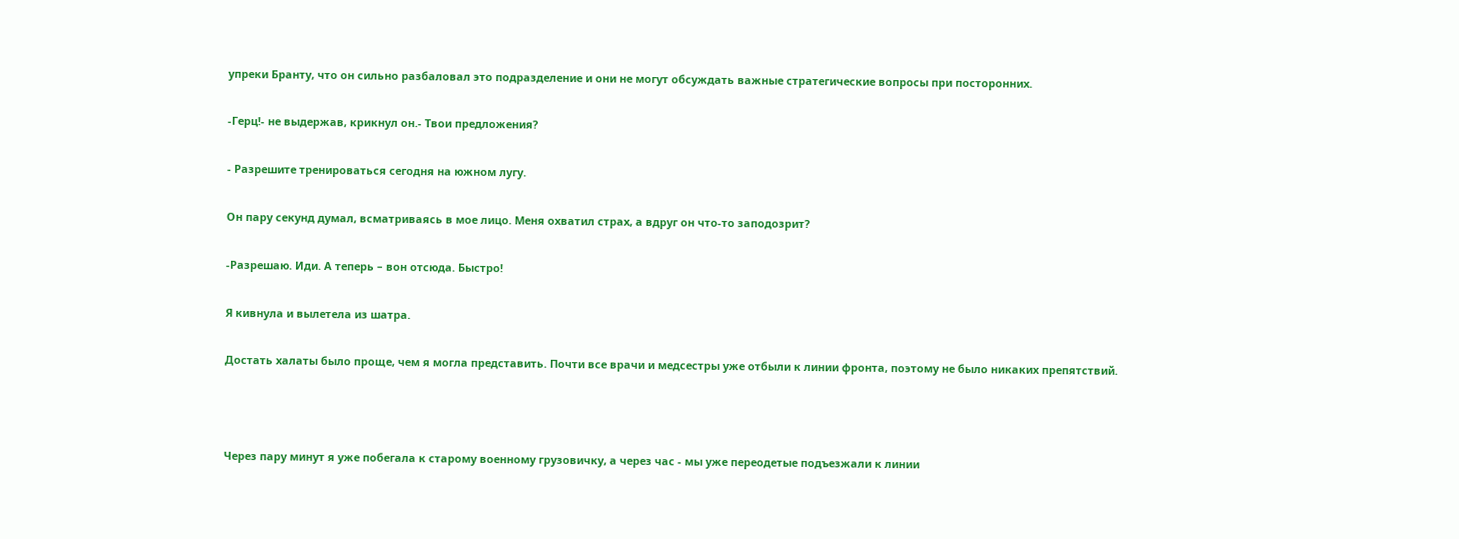упреки Бранту, что он сильно разбаловал это подразделение и они не могут обсуждать важные стратегические вопросы при посторонних.

-Герц!- не выдержав, крикнул он.- Твои предложения?

- Разрешите тренироваться сегодня на южном лугу.

Он пару секунд думал, всматриваясь в мое лицо. Меня охватил страх, а вдруг он что-то заподозрит?

-Разрешаю. Иди. А теперь – вон отсюда. Быстро!

Я кивнула и вылетела из шатра.

Достать халаты было проще, чем я могла представить. Почти все врачи и медсестры уже отбыли к линии фронта, поэтому не было никаких препятствий.



Через пару минут я уже побегала к старому военному грузовичку, а через час - мы уже переодетые подъезжали к линии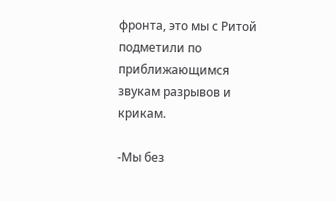фронта, это мы с Ритой подметили по приближающимся звукам разрывов и крикам.

-Мы без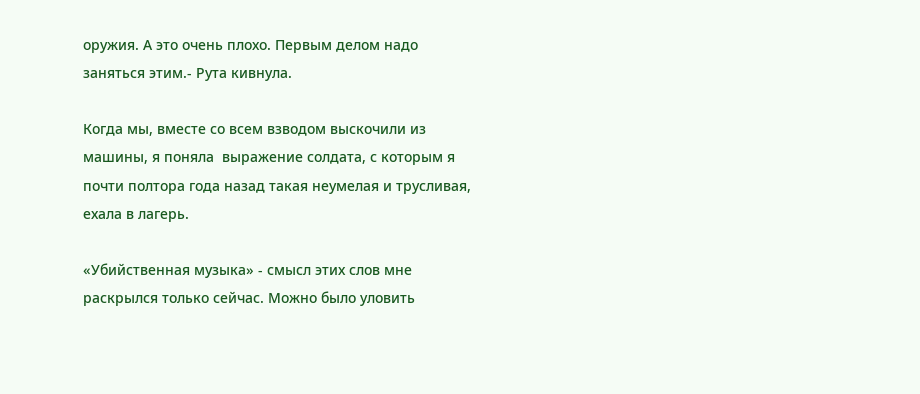оружия. А это очень плохо. Первым делом надо заняться этим.- Рута кивнула.

Когда мы, вместе со всем взводом выскочили из машины, я поняла  выражение солдата, с которым я почти полтора года назад такая неумелая и трусливая, ехала в лагерь.

«Убийственная музыка» - смысл этих слов мне раскрылся только сейчас. Можно было уловить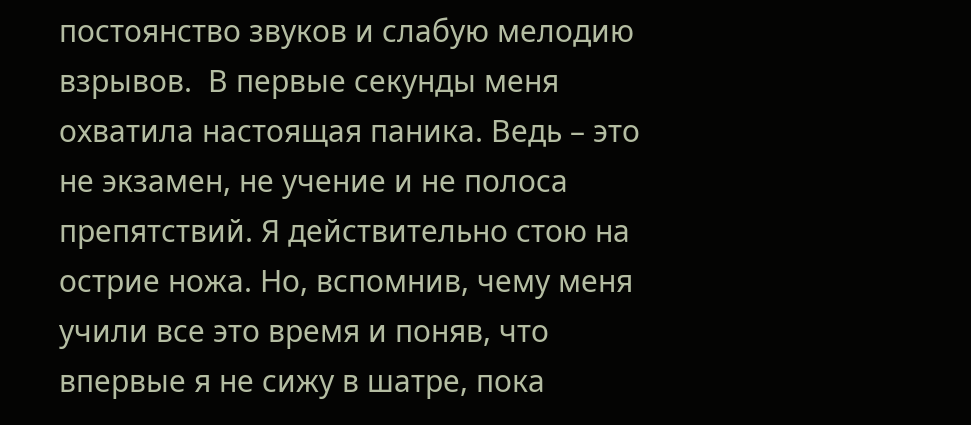постоянство звуков и слабую мелодию взрывов.  В первые секунды меня охватила настоящая паника. Ведь – это не экзамен, не учение и не полоса препятствий. Я действительно стою на острие ножа. Но, вспомнив, чему меня учили все это время и поняв, что впервые я не сижу в шатре, пока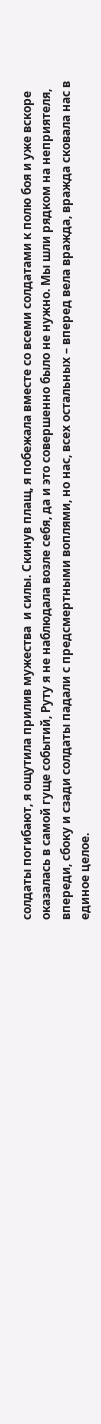солдаты погибают, я ощутила прилив мужества  и силы. Скинув плащ, я побежала вместе со всеми солдатами к полю боя и уже вскоре оказалась в самой гуще событий, Руту я не наблюдала возле себя, да и это совершенно было не нужно. Мы шли рядком на неприятеля, впереди, сбоку и сзади солдаты падали с предсмертными воплями, но нас, всех остальных – вперед вела вражда, вражда сковала нас в единое целое.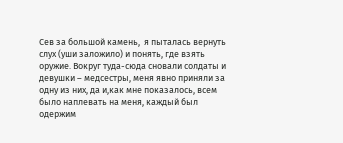Сев за большой камень,  я пыталась вернуть слух (уши заложило) и понять, где взять оружие. Вокруг туда-сюда сновали солдаты и девушки – медсестры, меня явно приняли за одну из них, да и,как мне показалось, всем было наплевать на меня, каждый был одержим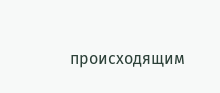происходящим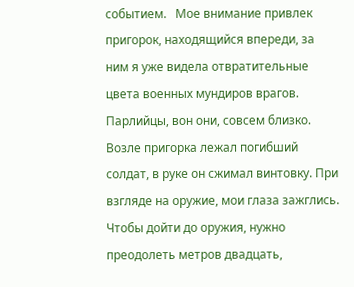событием.   Мое внимание привлек пригорок, находящийся впереди, за ним я уже видела отвратительные цвета военных мундиров врагов. Парлийцы, вон они, совсем близко. Возле пригорка лежал погибший солдат, в руке он сжимал винтовку. При взгляде на оружие, мои глаза зажглись. Чтобы дойти до оружия, нужно преодолеть метров двадцать,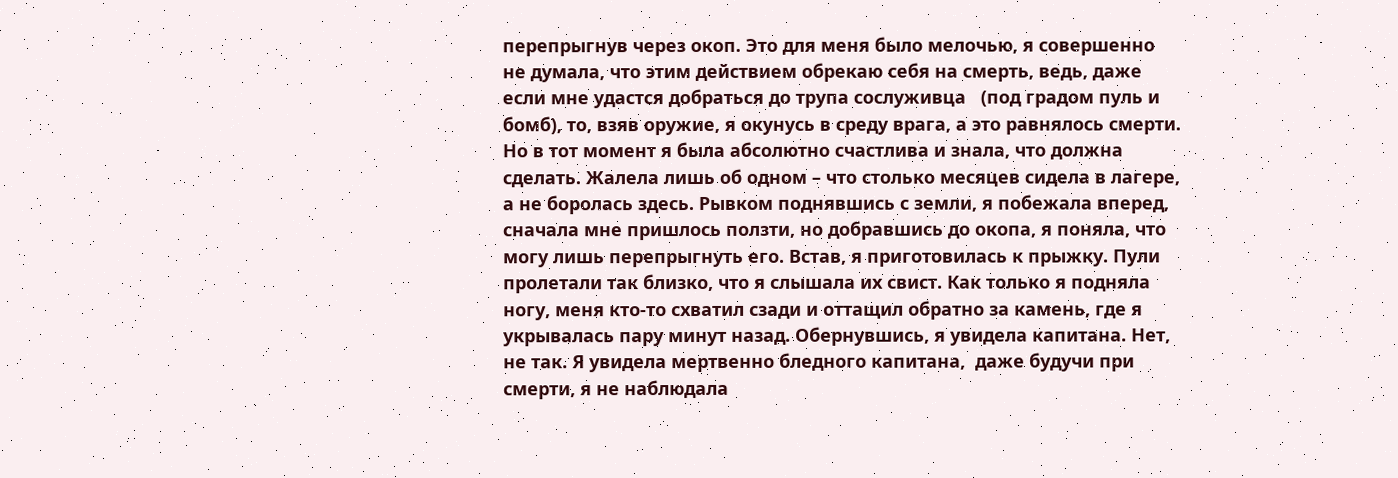перепрыгнув через окоп. Это для меня было мелочью, я совершенно не думала, что этим действием обрекаю себя на смерть, ведь, даже если мне удастся добраться до трупа сослуживца   (под градом пуль и бомб), то, взяв оружие, я окунусь в среду врага, а это равнялось смерти. Но в тот момент я была абсолютно счастлива и знала, что должна сделать. Жалела лишь об одном – что столько месяцев сидела в лагере, а не боролась здесь. Рывком поднявшись с земли, я побежала вперед, сначала мне пришлось ползти, но добравшись до окопа, я поняла, что могу лишь перепрыгнуть его. Встав, я приготовилась к прыжку. Пули пролетали так близко, что я слышала их свист. Как только я подняла ногу, меня кто-то схватил сзади и оттащил обратно за камень, где я укрывалась пару минут назад. Обернувшись, я увидела капитана. Нет, не так. Я увидела мертвенно бледного капитана,  даже будучи при смерти, я не наблюдала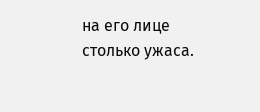на его лице столько ужаса.